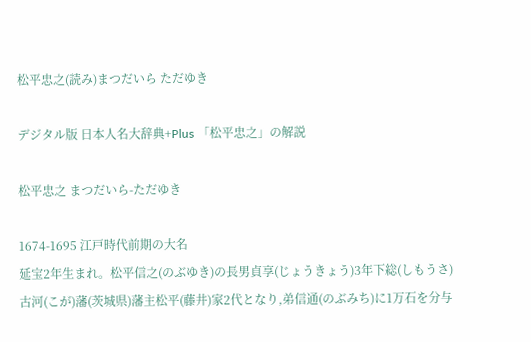松平忠之(読み)まつだいら ただゆき

デジタル版 日本人名大辞典+Plus 「松平忠之」の解説

松平忠之 まつだいら-ただゆき

1674-1695 江戸時代前期の大名
延宝2年生まれ。松平信之(のぶゆき)の長男貞享(じょうきょう)3年下総(しもうさ)古河(こが)藩(茨城県)藩主松平(藤井)家2代となり,弟信通(のぶみち)に1万石を分与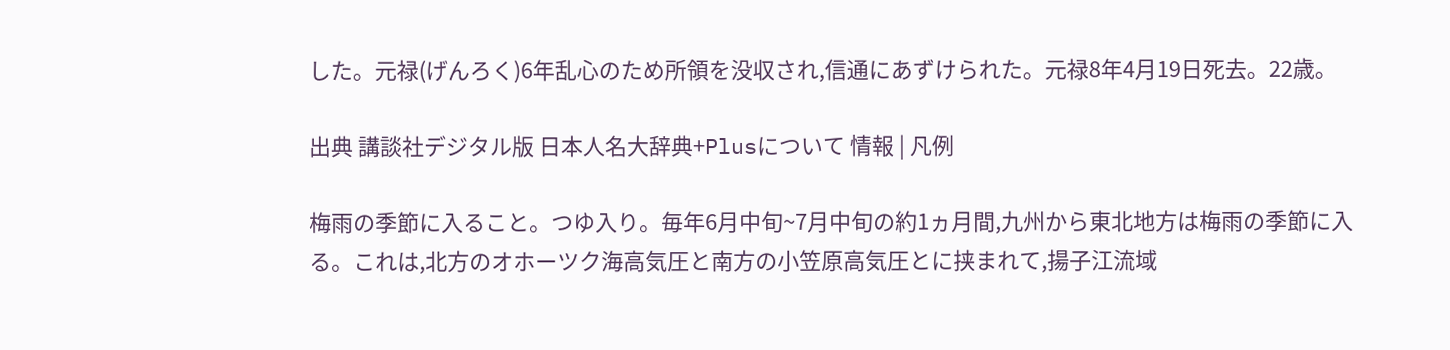した。元禄(げんろく)6年乱心のため所領を没収され,信通にあずけられた。元禄8年4月19日死去。22歳。

出典 講談社デジタル版 日本人名大辞典+Plusについて 情報 | 凡例

梅雨の季節に入ること。つゆ入り。毎年6月中旬~7月中旬の約1ヵ月間,九州から東北地方は梅雨の季節に入る。これは,北方のオホーツク海高気圧と南方の小笠原高気圧とに挟まれて,揚子江流域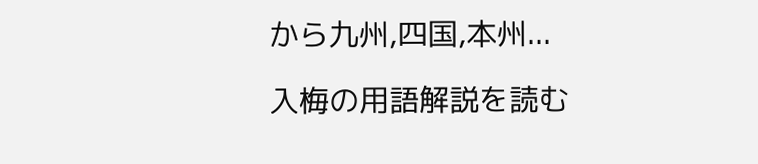から九州,四国,本州...

入梅の用語解説を読む